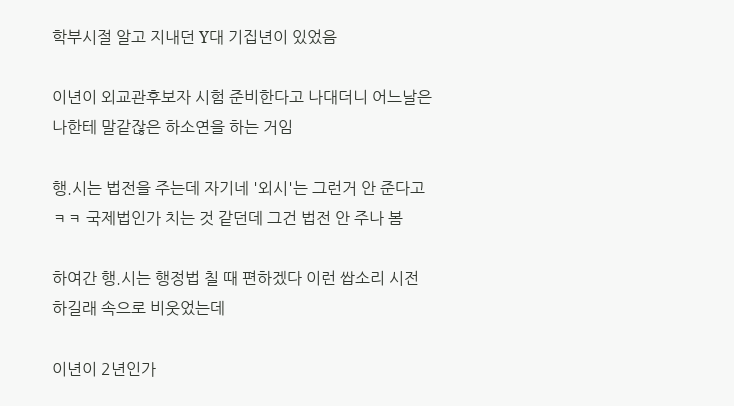학부시절 알고 지내던 Y대 기집년이 있었음

이년이 외교관후보자 시험 준비한다고 나대더니 어느날은 나한테 말같잖은 하소연을 하는 거임

행.시는 법전을 주는데 자기네 '외시'는 그런거 안 준다고 ㅋㅋ 국제법인가 치는 것 같던데 그건 법전 안 주나 봄

하여간 행.시는 행정법 칠 때 편하겠다 이런 쌉소리 시전하길래 속으로 비웃었는데

이년이 2년인가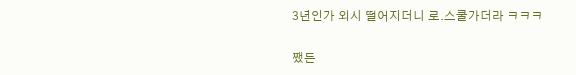3년인가 외시 떨어지더니 로.스쿨가더라 ㅋㅋㅋ

쨌든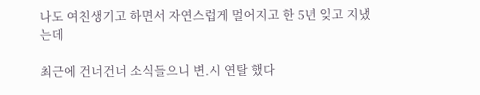나도 여친생기고 하면서 자연스럽게 멀어지고 한 5년 잊고 지냈는데

최근에 건너건너 소식들으니 변.시 연탈 했다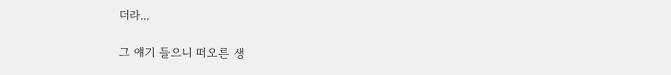더라...

그 얘기 들으니 떠오른 생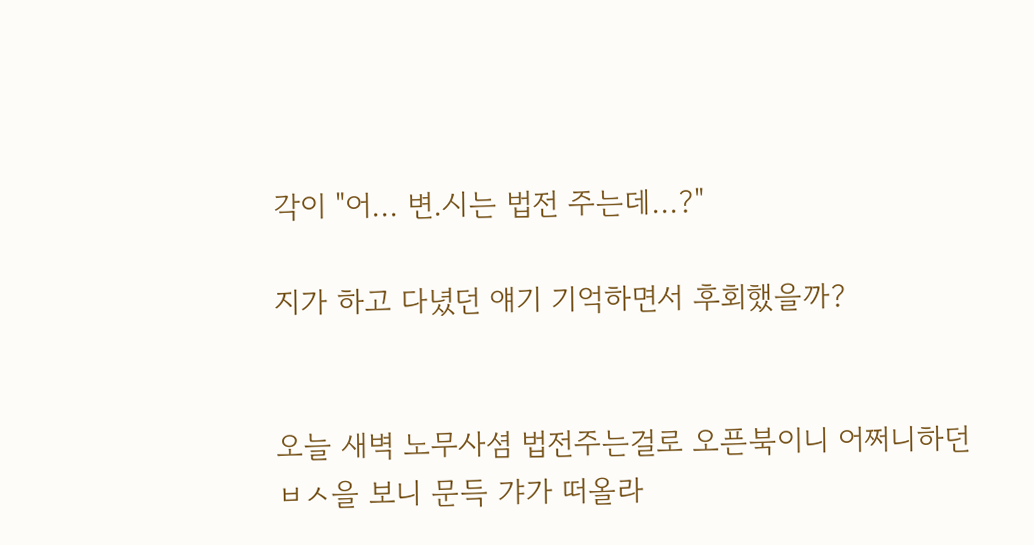각이 "어... 변.시는 법전 주는데...?"

지가 하고 다녔던 얘기 기억하면서 후회했을까?


오늘 새벽 노무사셤 법전주는걸로 오픈북이니 어쩌니하던 ㅂㅅ을 보니 문득 갸가 떠올라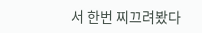서 한번 찌끄려봤다